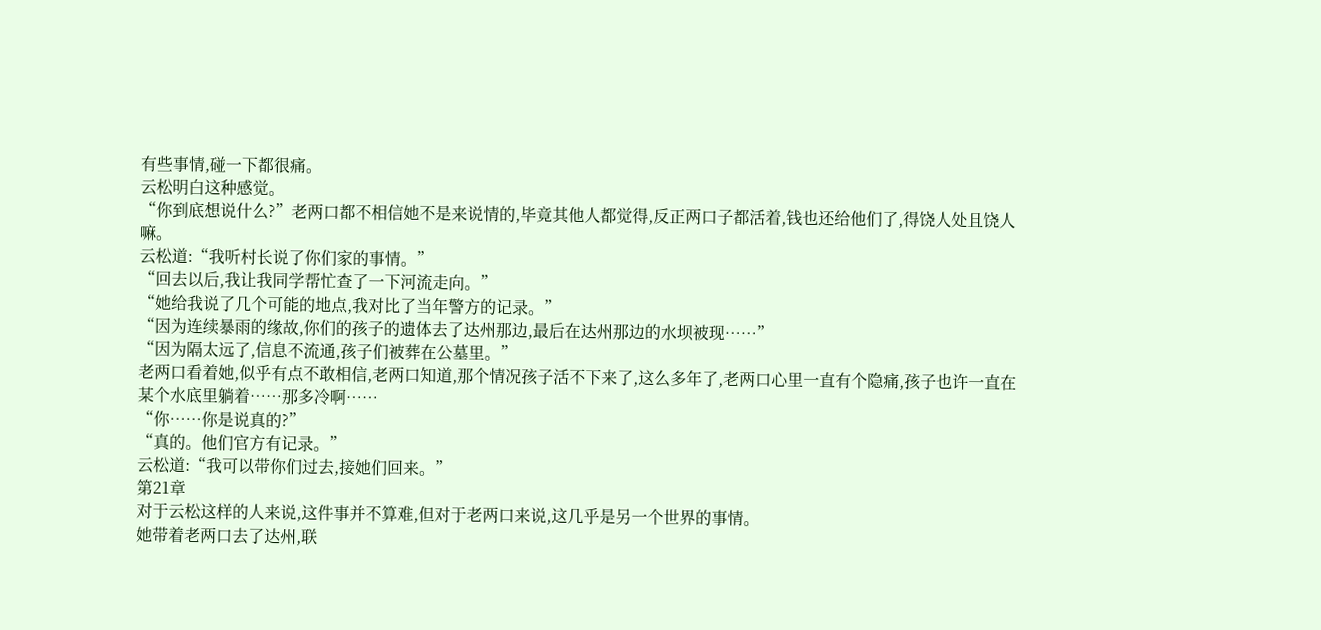有些事情,碰一下都很痛。
云松明白这种感觉。
“你到底想说什么?”老两口都不相信她不是来说情的,毕竟其他人都觉得,反正两口子都活着,钱也还给他们了,得饶人处且饶人嘛。
云松道:“我听村长说了你们家的事情。”
“回去以后,我让我同学帮忙查了一下河流走向。”
“她给我说了几个可能的地点,我对比了当年警方的记录。”
“因为连续暴雨的缘故,你们的孩子的遗体去了达州那边,最后在达州那边的水坝被现……”
“因为隔太远了,信息不流通,孩子们被葬在公墓里。”
老两口看着她,似乎有点不敢相信,老两口知道,那个情况孩子活不下来了,这么多年了,老两口心里一直有个隐痛,孩子也许一直在某个水底里躺着……那多冷啊……
“你……你是说真的?”
“真的。他们官方有记录。”
云松道:“我可以带你们过去,接她们回来。”
第21章
对于云松这样的人来说,这件事并不算难,但对于老两口来说,这几乎是另一个世界的事情。
她带着老两口去了达州,联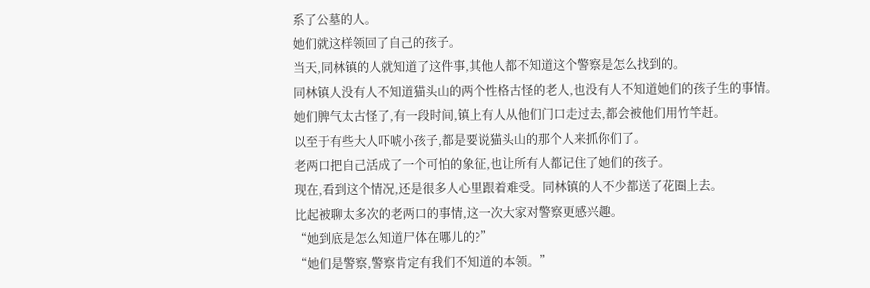系了公墓的人。
她们就这样领回了自己的孩子。
当天,同林镇的人就知道了这件事,其他人都不知道这个警察是怎么找到的。
同林镇人没有人不知道猫头山的两个性格古怪的老人,也没有人不知道她们的孩子生的事情。
她们脾气太古怪了,有一段时间,镇上有人从他们门口走过去,都会被他们用竹竿赶。
以至于有些大人吓唬小孩子,都是要说猫头山的那个人来抓你们了。
老两口把自己活成了一个可怕的象征,也让所有人都记住了她们的孩子。
现在,看到这个情况,还是很多人心里跟着难受。同林镇的人不少都送了花圈上去。
比起被聊太多次的老两口的事情,这一次大家对警察更感兴趣。
“她到底是怎么知道尸体在哪儿的?”
“她们是警察,警察肯定有我们不知道的本领。”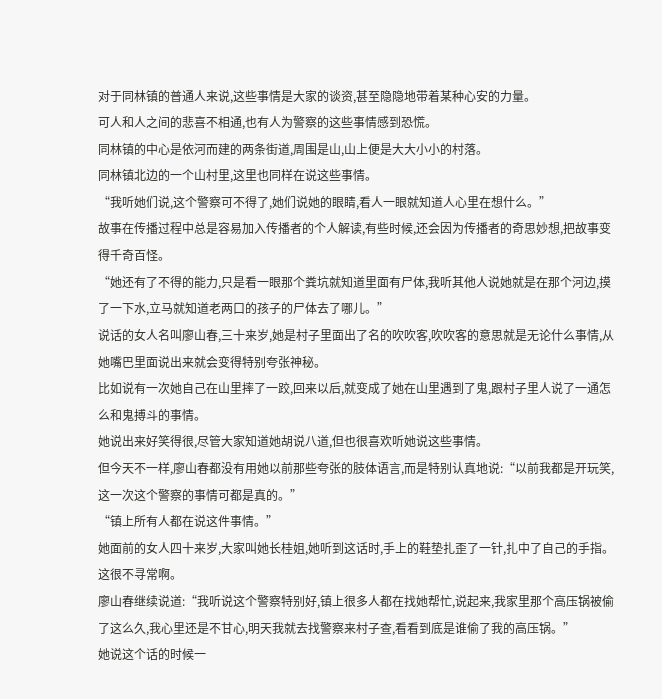对于同林镇的普通人来说,这些事情是大家的谈资,甚至隐隐地带着某种心安的力量。
可人和人之间的悲喜不相通,也有人为警察的这些事情感到恐慌。
同林镇的中心是依河而建的两条街道,周围是山,山上便是大大小小的村落。
同林镇北边的一个山村里,这里也同样在说这些事情。
“我听她们说,这个警察可不得了,她们说她的眼睛,看人一眼就知道人心里在想什么。”
故事在传播过程中总是容易加入传播者的个人解读,有些时候,还会因为传播者的奇思妙想,把故事变得千奇百怪。
“她还有了不得的能力,只是看一眼那个粪坑就知道里面有尸体,我听其他人说她就是在那个河边,摸了一下水,立马就知道老两口的孩子的尸体去了哪儿。”
说话的女人名叫廖山春,三十来岁,她是村子里面出了名的吹吹客,吹吹客的意思就是无论什么事情,从她嘴巴里面说出来就会变得特别夸张神秘。
比如说有一次她自己在山里摔了一跤,回来以后,就变成了她在山里遇到了鬼,跟村子里人说了一通怎么和鬼搏斗的事情。
她说出来好笑得很,尽管大家知道她胡说八道,但也很喜欢听她说这些事情。
但今天不一样,廖山春都没有用她以前那些夸张的肢体语言,而是特别认真地说:“以前我都是开玩笑,这一次这个警察的事情可都是真的。”
“镇上所有人都在说这件事情。”
她面前的女人四十来岁,大家叫她长桂姐,她听到这话时,手上的鞋垫扎歪了一针,扎中了自己的手指。
这很不寻常啊。
廖山春继续说道:“我听说这个警察特别好,镇上很多人都在找她帮忙,说起来,我家里那个高压锅被偷了这么久,我心里还是不甘心,明天我就去找警察来村子查,看看到底是谁偷了我的高压锅。”
她说这个话的时候一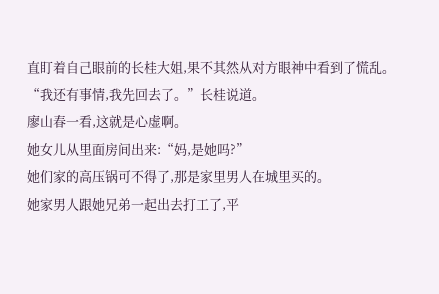直盯着自己眼前的长桂大姐,果不其然从对方眼神中看到了慌乱。
“我还有事情,我先回去了。”长桂说道。
廖山春一看,这就是心虚啊。
她女儿从里面房间出来:“妈,是她吗?”
她们家的高压锅可不得了,那是家里男人在城里买的。
她家男人跟她兄弟一起出去打工了,平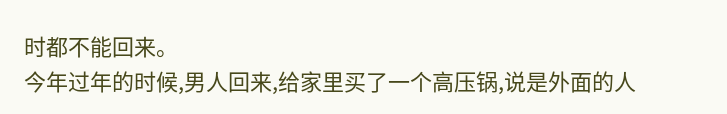时都不能回来。
今年过年的时候,男人回来,给家里买了一个高压锅,说是外面的人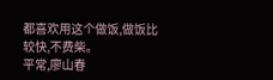都喜欢用这个做饭,做饭比较快,不费柴。
平常,廖山春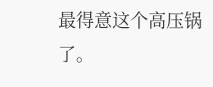最得意这个高压锅了。